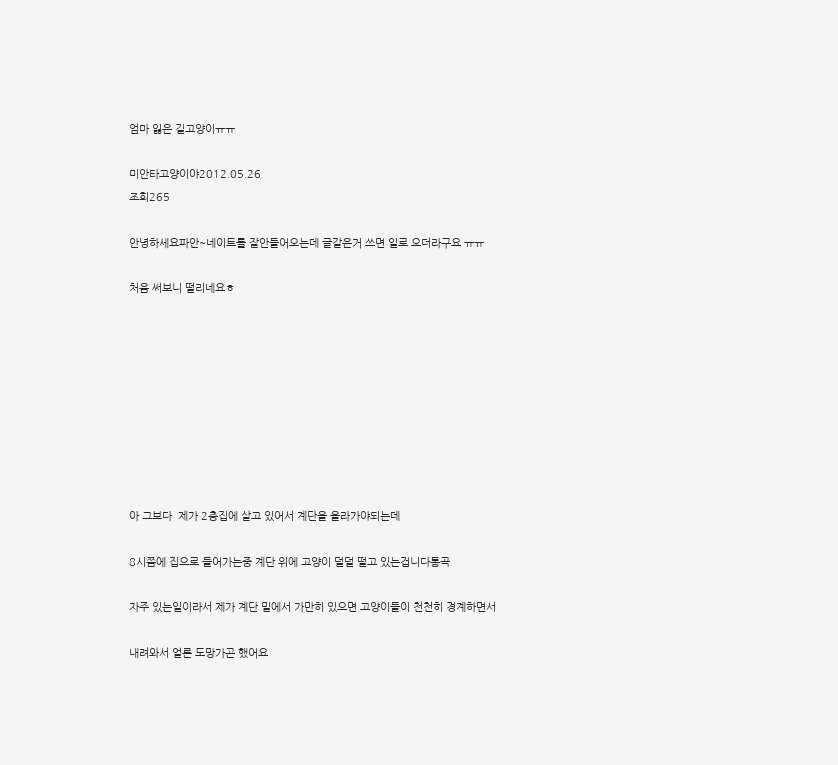엄마 잃은 길고양이ㅠㅠ

미안타고양이야2012.05.26
조회265

안녕하세요파안~네이트를 잘안들어오는데 글같은거 쓰면 일로 오더라구요 ㅠㅠ

처음 써보니 떨리네요ㅎ









아 그보다  제가 2층집에 살고 있어서 계단을 올라가야되는데

8시쯤에 집으로 들어가는중 계단 위에 고양이 덜덜 떨고 있는겁니다통곡

자주 있는일이라서 제가 계단 밑에서 가만히 있으면 고양이들이 천천히 경계하면서

내려와서 얼른 도망가곤 했어요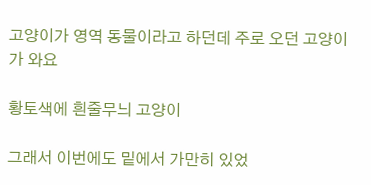고양이가 영역 동물이라고 하던데 주로 오던 고양이가 와요

황토색에 흰줄무늬 고양이

그래서 이번에도 밑에서 가만히 있었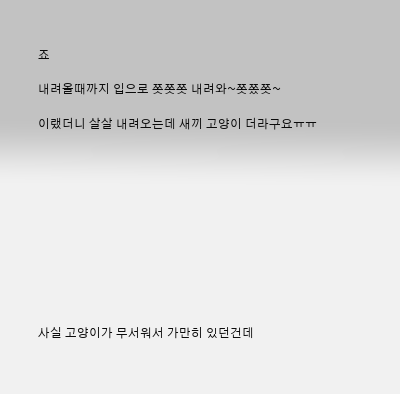죠

내려올때까지 입으로 쫏쫏쫏 내려와~쫏쫐쫏~

이랬더니 살살 내려오는데 새끼 고양이 더라구요ㅠㅠ











사실 고양이가 무서워서 가만히 있던건데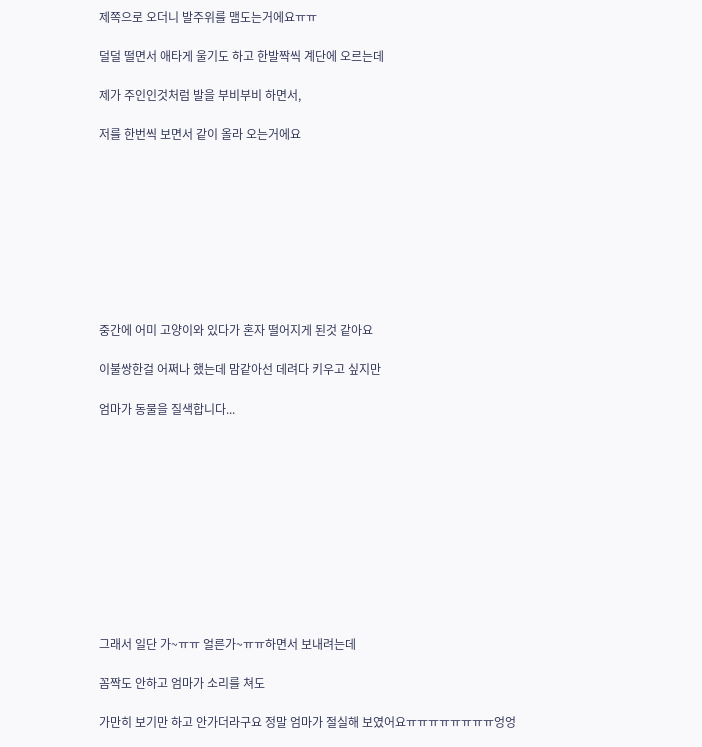제쪽으로 오더니 발주위를 맴도는거에요ㅠㅠ

덜덜 떨면서 애타게 울기도 하고 한발짝씩 계단에 오르는데

제가 주인인것처럼 발을 부비부비 하면서,

저를 한번씩 보면서 같이 올라 오는거에요









중간에 어미 고양이와 있다가 혼자 떨어지게 된것 같아요

이불쌍한걸 어쩌나 했는데 맘같아선 데려다 키우고 싶지만

엄마가 동물을 질색합니다...











그래서 일단 가~ㅠㅠ 얼른가~ㅠㅠ하면서 보내려는데

꼼짝도 안하고 엄마가 소리를 쳐도

가만히 보기만 하고 안가더라구요 정말 엄마가 절실해 보였어요ㅠㅠㅠㅠㅠㅠㅠㅠ엉엉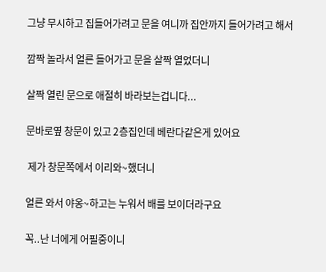그냥 무시하고 집들어가려고 문을 여니까 집안까지 들어가려고 해서

깜짝 놀라서 얼른 들어가고 문을 살짝 열었더니

살짝 열린 문으로 애절히 바라보는겁니다...

문바로옆 창문이 있고 2층집인데 베란다같은게 있어요

 제가 창문쪽에서 이리와~했더니

얼른 와서 야옹~하고는 누워서 배를 보이더라구요

꼭..난 너에게 어필중이니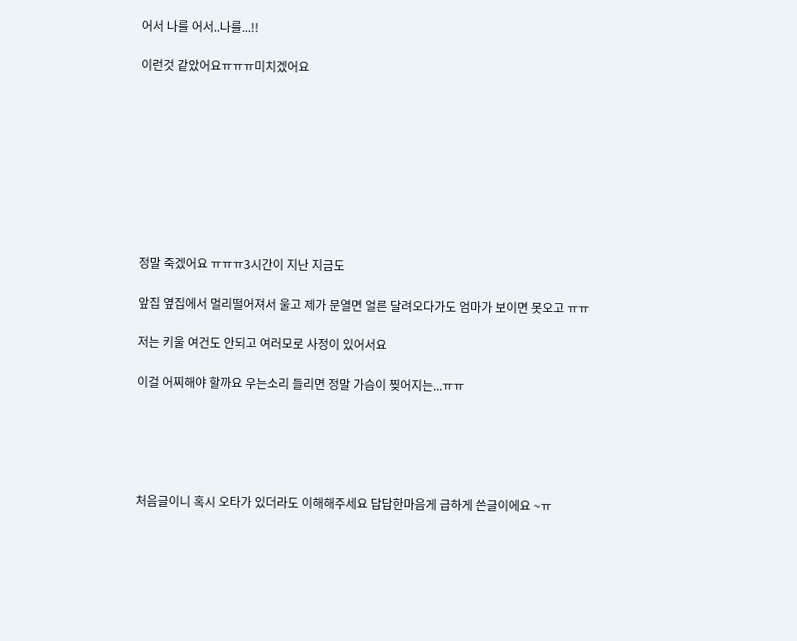어서 나를 어서..나를...!!

이런것 같았어요ㅠㅠㅠ미치겠어요









정말 죽겠어요 ㅠㅠㅠ3시간이 지난 지금도

앞집 옆집에서 멀리떨어져서 울고 제가 문열면 얼른 달려오다가도 엄마가 보이면 못오고 ㅠㅠ

저는 키울 여건도 안되고 여러모로 사정이 있어서요

이걸 어찌해야 할까요 우는소리 들리면 정말 가슴이 찢어지는...ㅠㅠ





처음글이니 혹시 오타가 있더라도 이해해주세요 답답한마음게 급하게 쓴글이에요 ~ㅠ